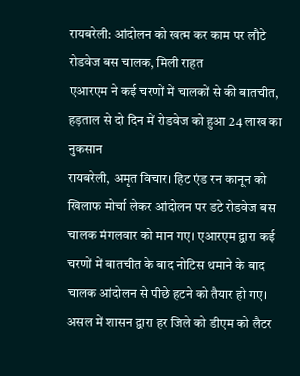रायबरेली: आंदोलन को खत्म कर काम पर लौटे रोडवेज बस चालक, मिली राहत
एआरएम ने कई चरणों में चालकों से की बातचीत, हड़ताल से दो दिन में रोडवेज को हुआ 24 लाख का नुकसान
रायबरेली, अमृत विचार। हिट एंड रन कानून को खिलाफ मोर्चा लेकर आंदोलन पर डटे रोडवेज बस चालक मंगलवार को मान गए। एआरएम द्वारा कई चरणों में बातचीत के बाद नोटिस थमाने के बाद चालक आंदोलन से पीछे हटने को तैयार हो गए। असल में शासन द्वारा हर जिले को डीएम को लैटर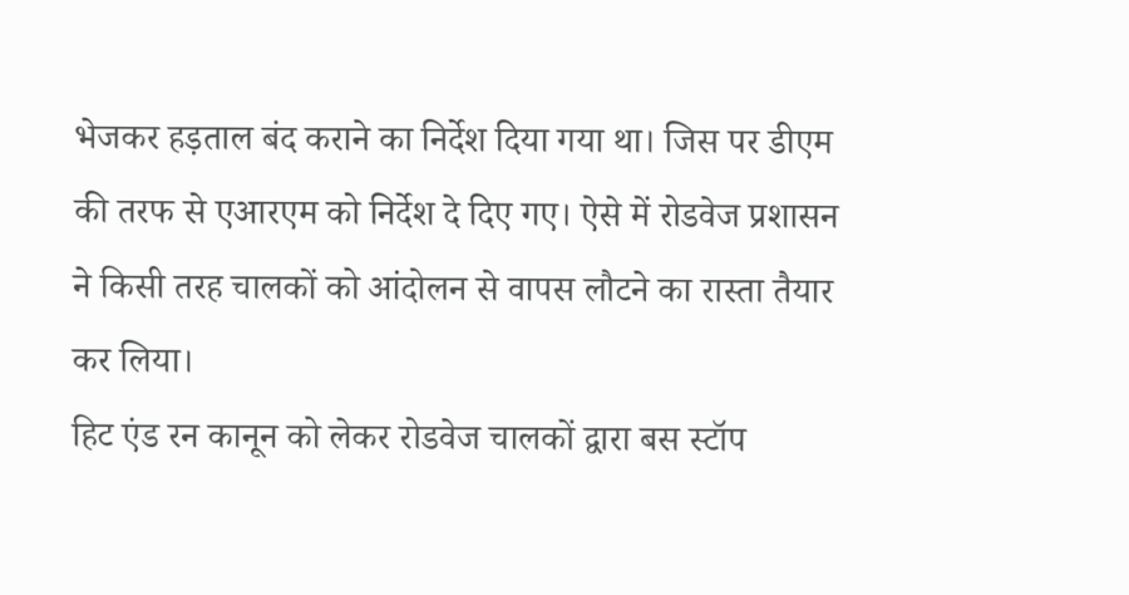भेजकर हड़ताल बंद कराने का निर्देश दिया गया था। जिस पर डीएम की तरफ से एआरएम को निर्देश दे दिए गए। ऐसे में रोडवेज प्रशासन ने किसी तरह चालकों को आंदोलन से वापस लौटने का रास्ता तैयार कर लिया।
हिट एंड रन कानून को लेकर रोडवेज चालकों द्वारा बस स्टॉप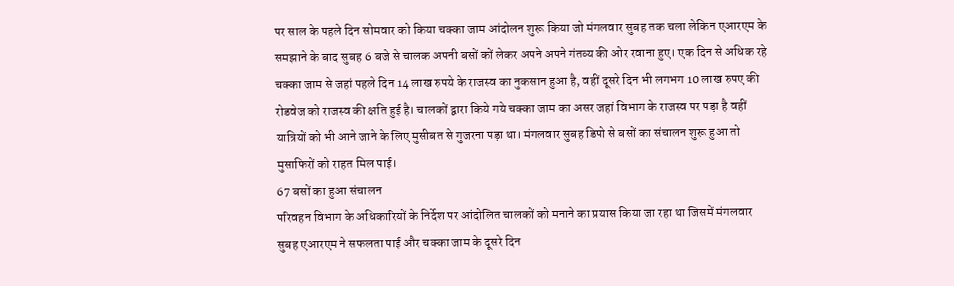पर साल के पहले दिन सोमवार को किया चक्का जाम आंदोलन शुरू किया जो मंगलवार सुबह तक चला लेकिन एआरएम के समझाने के बाद सुबह 6 बजे से चालक अपनी बसों कों लेकर अपने अपने गंतव्य की ओर रवाना हुए। एक दिन से अधिक रहे चक्का जाम से जहां पहले दिन 14 लाख रुपये के राजस्व का नुकसान हुआ है, वहीं दूसरे दिन भी लगभग 10 लाख रुपए की रोडवेज को राजस्व की क्षति हुई है। चालकों द्वारा किये गये चक्का जाम का असर जहां विभाग के राजस्व पर पड़ा है वहीं यात्रियों को भी आने जाने के लिए मुसीबत से गुजरना पड़ा था। मंगलवार सुबह डिपो से बसों का संचालन शुरू हुआ तो मुसाफिरों को राहत मिल पाई।
67 बसों का हुआ संचालन
परिवहन विभाग के अधिकारियों के निर्देश पर आंदोलित चालकों को मनाने का प्रयास किया जा रहा था जिसमें मंगलवार सुबह एआरएम ने सफलता पाई और चक्का जाम के दूसरे दिन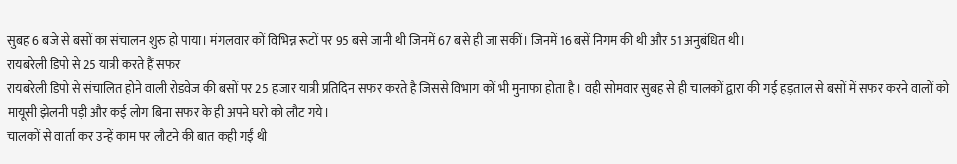सुबह 6 बजे से बसों का संचालन शुरु हो पाया। मंगलवार कों विभिन्न रूटों पर 95 बसे जानी थी जिनमें 67 बसे ही जा सकीं। जिनमें 16 बसें निगम की थी और 51 अनुबंधित थी।
रायबरेली डिपो से 25 यात्री करते हैं सफर
रायबरेली डिपो से संचालित होने वाली रोडवेज की बसों पर 25 हजार यात्री प्रतिदिन सफर करते है जिससे विभाग कों भी मुनाफा होता है। वही सोमवार सुबह से ही चालकों द्वारा की गई हड़ताल से बसों में सफर करने वालों को मायूसी झेलनी पड़ी और कई लोग बिना सफर के ही अपने घरो को लौट गये।
चालकों से वार्ता कर उन्हें काम पर लौटने की बात कही गईं थी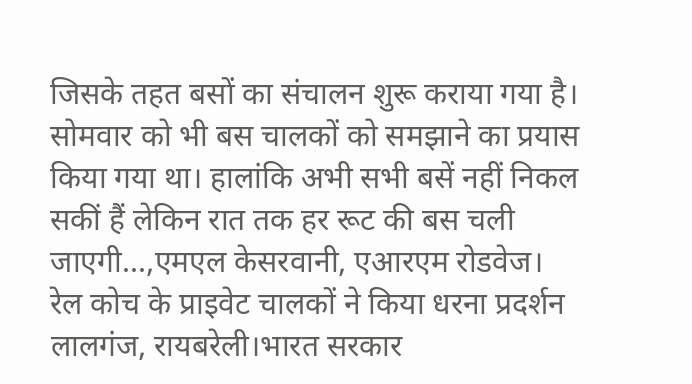जिसके तहत बसों का संचालन शुरू कराया गया है। सोमवार को भी बस चालकों को समझाने का प्रयास किया गया था। हालांकि अभी सभी बसें नहीं निकल सकीं हैं लेकिन रात तक हर रूट की बस चली जाएगी...,एमएल केसरवानी, एआरएम रोडवेज।
रेल कोच के प्राइवेट चालकों ने किया धरना प्रदर्शन
लालगंज, रायबरेली।भारत सरकार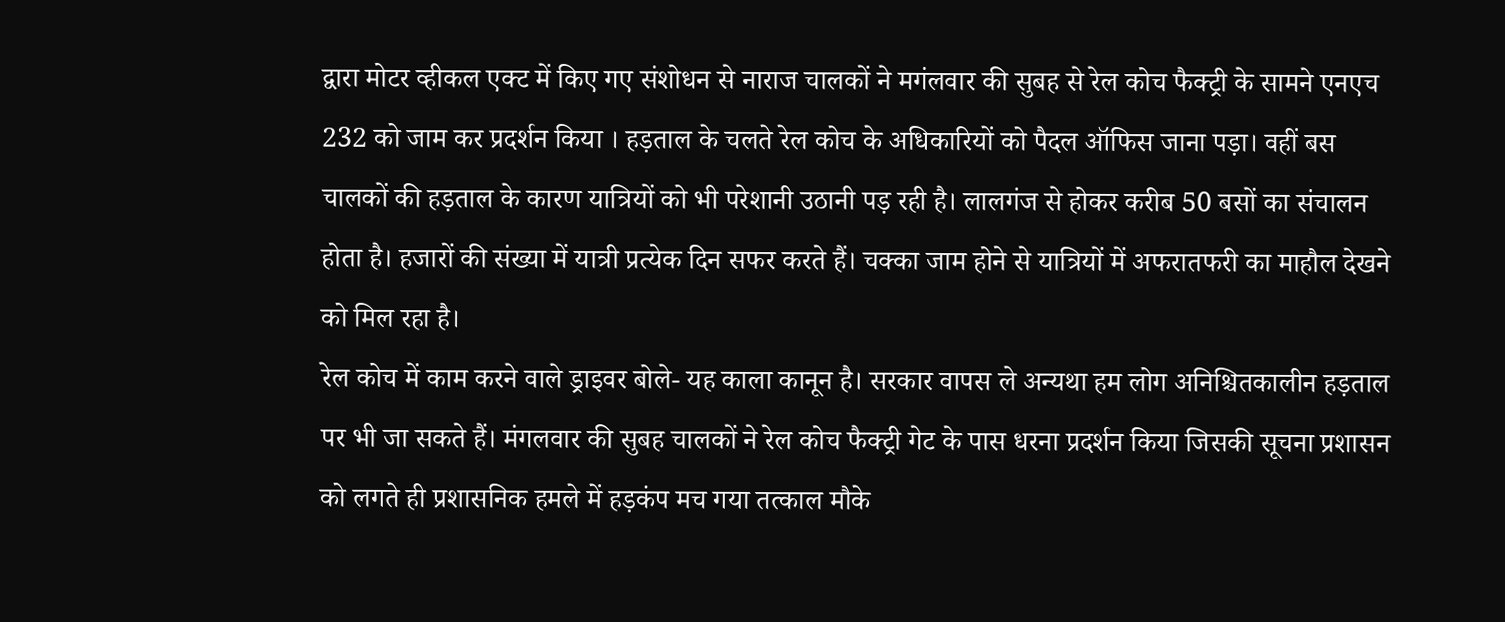द्वारा मोटर व्हीकल एक्ट में किए गए संशोधन से नाराज चालकों ने मगंलवार की सुबह से रेल कोच फैक्ट्री के सामने एनएच 232 को जाम कर प्रदर्शन किया । हड़ताल के चलते रेल कोच के अधिकारियों को पैदल ऑफिस जाना पड़ा। वहीं बस चालकों की हड़ताल के कारण यात्रियों को भी परेशानी उठानी पड़ रही है। लालगंज से होकर करीब 50 बसों का संचालन होता है। हजारों की संख्या में यात्री प्रत्येक दिन सफर करते हैं। चक्का जाम होने से यात्रियों में अफरातफरी का माहौल देखने को मिल रहा है।
रेल कोच में काम करने वाले ड्राइवर बोले- यह काला कानून है। सरकार वापस ले अन्यथा हम लोग अनिश्चितकालीन हड़ताल पर भी जा सकते हैं। मंगलवार की सुबह चालकों ने रेल कोच फैक्ट्री गेट के पास धरना प्रदर्शन किया जिसकी सूचना प्रशासन को लगते ही प्रशासनिक हमले में हड़कंप मच गया तत्काल मौके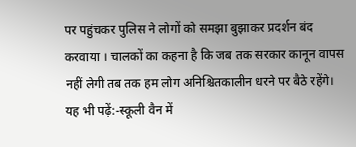पर पहुंचकर पुलिस ने लोगों को समझा बुझाकर प्रदर्शन बंद करवाया । चालकों का कहना है कि जब तक सरकार कानून वापस नहीं लेगी तब तक हम लोग अनिश्चितकालीन धरने पर बैठे रहेंगे।
यह भी पढ़ें:-स्कूली वैन में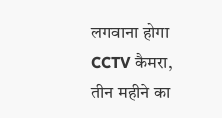लगवाना होगा CCTV कैमरा, तीन महीने का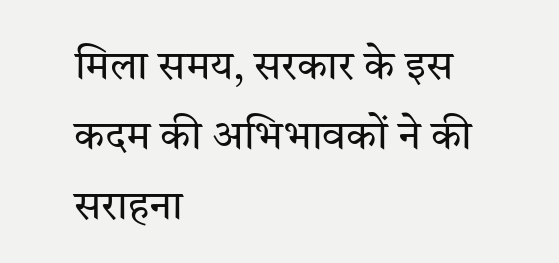मिला समय, सरकार के इस कदम की अभिभावकों ने की सराहना